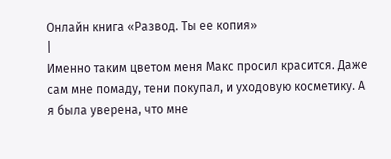Онлайн книга «Развод. Ты ее копия»
|
Именно таким цветом меня Макс просил красится. Даже сам мне помаду, тени покупал, и уходовую косметику. А я была уверена, что мне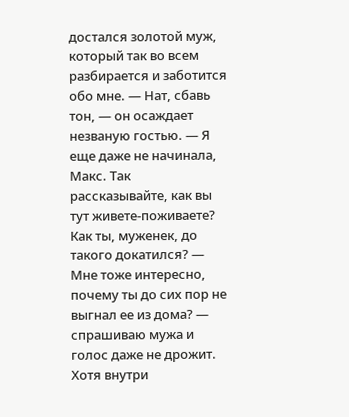достался золотой муж, который так во всем разбирается и заботится обо мне. — Нат, сбавь тон, — он осаждает незваную гостью. — Я еще даже не начинала, Макс. Так рассказывайте, как вы тут живете-поживаете? Как ты, муженек, до такого докатился? — Мне тоже интересно, почему ты до сих пор не выгнал ее из дома? — спрашиваю мужа и голос даже не дрожит. Хотя внутри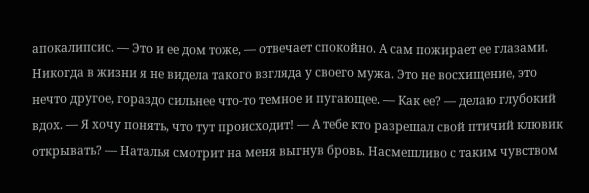апокалипсис. — Это и ее дом тоже, — отвечает спокойно. А сам пожирает ее глазами. Никогда в жизни я не видела такого взгляда у своего мужа. Это не восхищение, это нечто другое, гораздо сильнее что-то темное и пугающее. — Как ее? — делаю глубокий вдох. — Я хочу понять, что тут происходит! — А тебе кто разрешал свой птичий клювик открывать? — Наталья смотрит на меня выгнув бровь. Насмешливо с таким чувством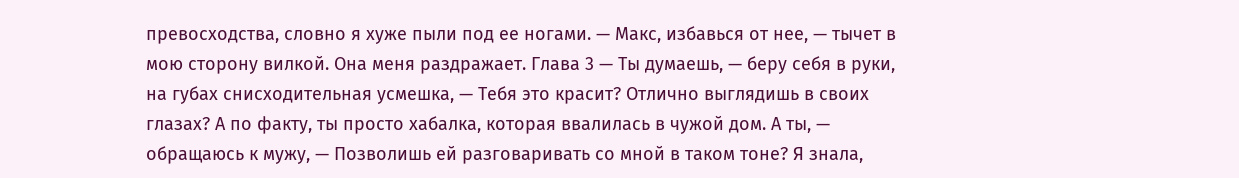превосходства, словно я хуже пыли под ее ногами. — Макс, избавься от нее, — тычет в мою сторону вилкой. Она меня раздражает. Глава 3 — Ты думаешь, — беру себя в руки, на губах снисходительная усмешка, — Тебя это красит? Отлично выглядишь в своих глазах? А по факту, ты просто хабалка, которая ввалилась в чужой дом. А ты, — обращаюсь к мужу, — Позволишь ей разговаривать со мной в таком тоне? Я знала,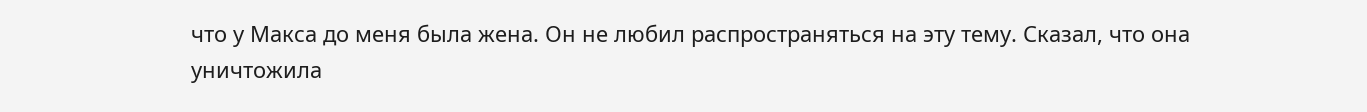что у Макса до меня была жена. Он не любил распространяться на эту тему. Сказал, что она уничтожила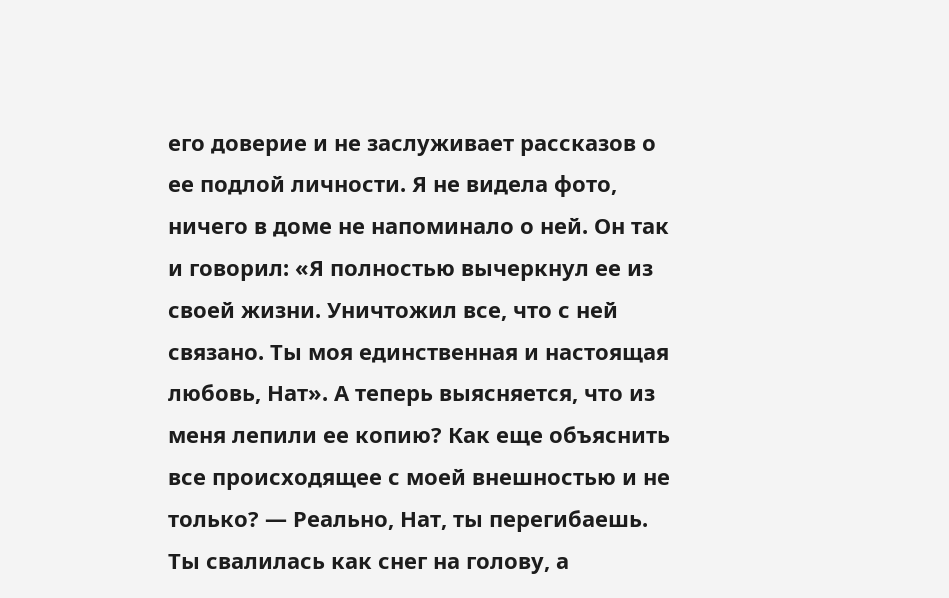его доверие и не заслуживает рассказов о ее подлой личности. Я не видела фото, ничего в доме не напоминало о ней. Он так и говорил: «Я полностью вычеркнул ее из своей жизни. Уничтожил все, что с ней связано. Ты моя единственная и настоящая любовь, Нат». А теперь выясняется, что из меня лепили ее копию? Как еще объяснить все происходящее с моей внешностью и не только? — Реально, Нат, ты перегибаешь. Ты свалилась как снег на голову, а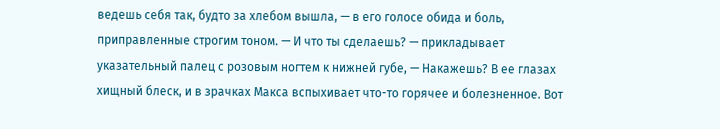ведешь себя так, будто за хлебом вышла, — в его голосе обида и боль, приправленные строгим тоном. — И что ты сделаешь? — прикладывает указательный палец с розовым ногтем к нижней губе, — Накажешь? В ее глазах хищный блеск, и в зрачках Макса вспыхивает что-то горячее и болезненное. Вот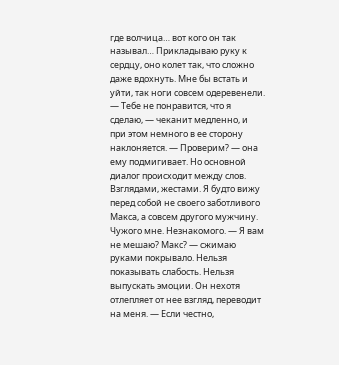где волчица… вот кого он так называл… Прикладываю руку к сердцу, оно колет так, что сложно даже вдохнуть. Мне бы встать и уйти, так ноги совсем одеревенели. — Тебе не понравится, что я сделаю, — чеканит медленно, и при этом немного в ее сторону наклоняется. — Проверим? — она ему подмигивает. Но основной диалог происходит между слов. Взглядами, жестами. Я будто вижу перед собой не своего заботливого Макса, а совсем другого мужчину. Чужого мне. Незнакомого. — Я вам не мешаю? Макс? — сжимаю руками покрывало. Нельзя показывать слабость. Нельзя выпускать эмоции. Он нехотя отлепляет от нее взгляд, переводит на меня. — Если честно,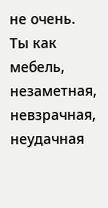не очень. Ты как мебель, незаметная, невзрачная, неудачная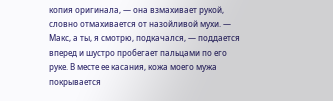копия оригинала, — она взмахивает рукой, словно отмахивается от назойливой мухи. — Макс, а ты, я смотрю, подкачался, — поддается вперед и шустро пробегает пальцами по его руке. В месте ее касания, кожа моего мужа покрывается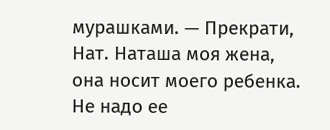мурашками. — Прекрати, Нат. Наташа моя жена, она носит моего ребенка. Не надо ее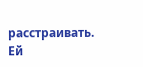расстраивать. Ей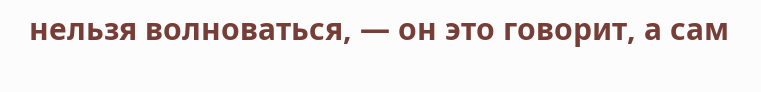нельзя волноваться, — он это говорит, а сам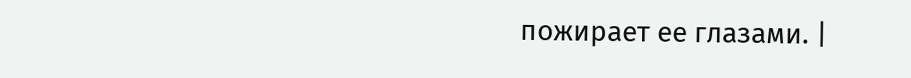пожирает ее глазами. |